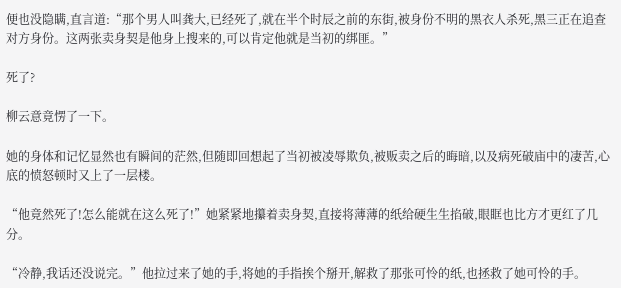便也没隐瞒,直言道:“那个男人叫龚大,已经死了,就在半个时辰之前的东街,被身份不明的黑衣人杀死,黑三正在追查对方身份。这两张卖身契是他身上搜来的,可以肯定他就是当初的绑匪。”

死了?

柳云意竟愣了一下。

她的身体和记忆显然也有瞬间的茫然,但随即回想起了当初被凌辱欺负,被贩卖之后的晦暗,以及病死破庙中的凄苦,心底的愤怒顿时又上了一层楼。

“他竟然死了!怎么能就在这么死了!”她紧紧地攥着卖身契,直接将薄薄的纸给硬生生掐破,眼眶也比方才更红了几分。

“冷静,我话还没说完。”他拉过来了她的手,将她的手指挨个掰开,解救了那张可怜的纸,也拯救了她可怜的手。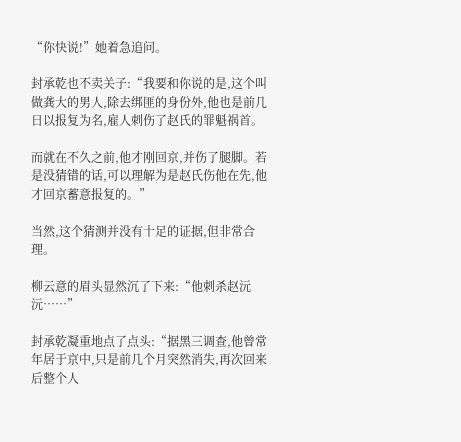“你快说!”她着急追问。

封承乾也不卖关子:“我要和你说的是,这个叫做龚大的男人,除去绑匪的身份外,他也是前几日以报复为名,雇人刺伤了赵氏的罪魁祸首。

而就在不久之前,他才刚回京,并伤了腿脚。若是没猜错的话,可以理解为是赵氏伤他在先,他才回京蓄意报复的。”

当然,这个猜测并没有十足的证据,但非常合理。

柳云意的眉头显然沉了下来:“他刺杀赵沅沅……”

封承乾凝重地点了点头:“据黑三调查,他曾常年居于京中,只是前几个月突然消失,再次回来后整个人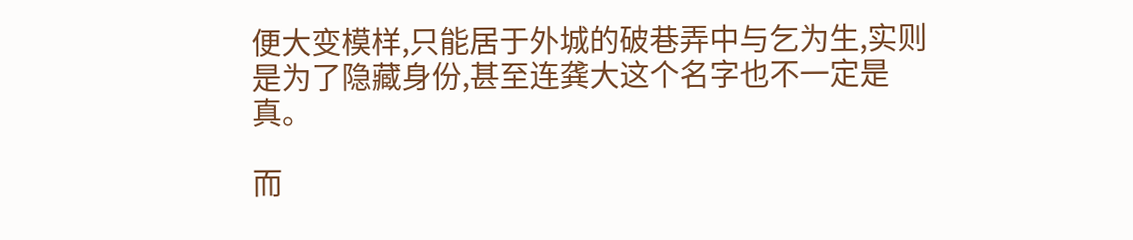便大变模样,只能居于外城的破巷弄中与乞为生,实则是为了隐藏身份,甚至连龚大这个名字也不一定是真。

而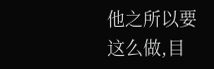他之所以要这么做,目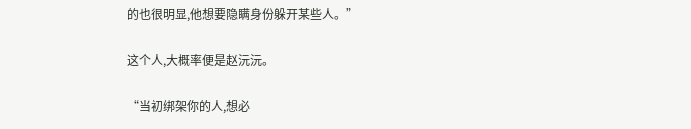的也很明显,他想要隐瞒身份躲开某些人。”

这个人,大概率便是赵沅沅。

“当初绑架你的人,想必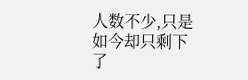人数不少,只是如今却只剩下了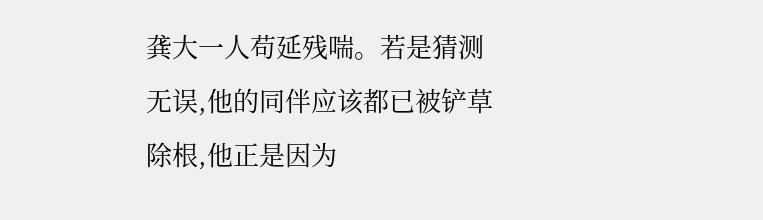龚大一人苟延残喘。若是猜测无误,他的同伴应该都已被铲草除根,他正是因为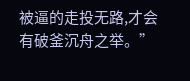被逼的走投无路,才会有破釜沉舟之举。”